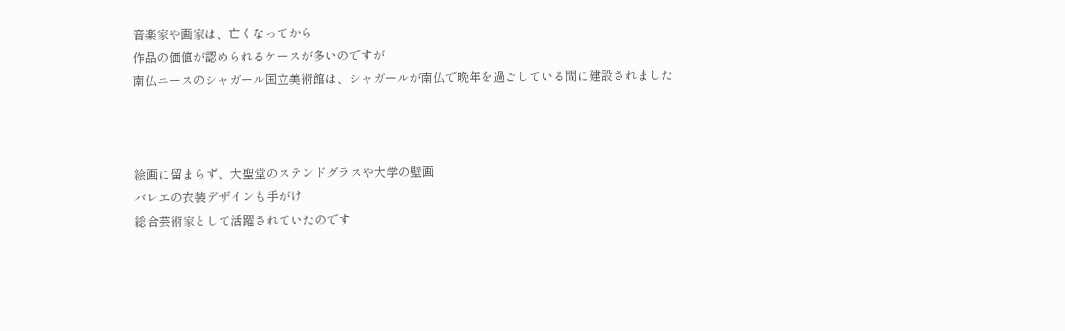音楽家や画家は、亡くなってから
作品の価値が認められるケースが多いのですが
南仏ニースのシャガール国立美術館は、シャガールが南仏で晩年を過ごしている間に建設されました



絵画に留まらず、大聖堂のステンドグラスや大学の壁画
バレエの衣装デザインも手がけ
総合芸術家として活躍されていたのです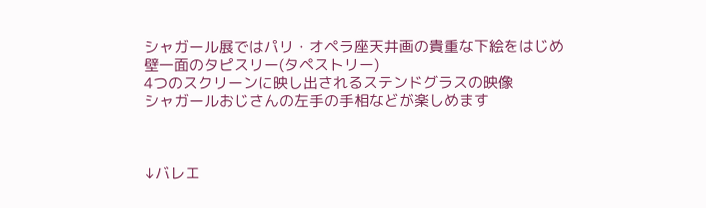シャガール展ではパリ・オペラ座天井画の貴重な下絵をはじめ
壁一面のタピスリー(タペストリー)
4つのスクリーンに映し出されるステンドグラスの映像
シャガールおじさんの左手の手相などが楽しめます



↓バレエ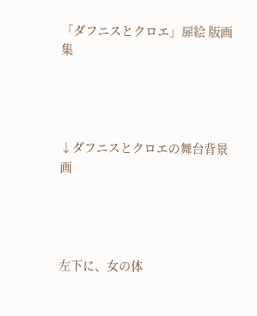「ダフニスとクロエ」扉絵 版画集




↓ダフニスとクロエの舞台背景画




左下に、女の体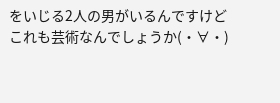をいじる2人の男がいるんですけど
これも芸術なんでしょうか(・∀・)